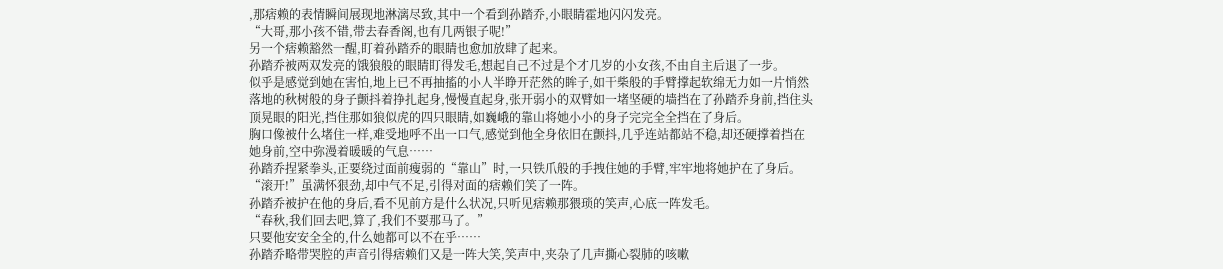,那痞赖的表情瞬间展现地淋漓尽致,其中一个看到孙踏乔,小眼睛霍地闪闪发亮。
“大哥,那小孩不错,带去春香阁,也有几两银子呢!”
另一个痞赖豁然一醒,盯着孙踏乔的眼睛也愈加放肆了起来。
孙踏乔被两双发亮的饿狼般的眼睛盯得发毛,想起自己不过是个才几岁的小女孩,不由自主后退了一步。
似乎是感觉到她在害怕,地上已不再抽搐的小人半睁开茫然的眸子,如干柴般的手臂撑起软绵无力如一片悄然落地的秋树般的身子颤抖着挣扎起身,慢慢直起身,张开弱小的双臂如一堵坚硬的墙挡在了孙踏乔身前,挡住头顶晃眼的阳光,挡住那如狼似虎的四只眼睛,如巍峨的靠山将她小小的身子完完全全挡在了身后。
胸口像被什么堵住一样,难受地呼不出一口气,感觉到他全身依旧在颤抖,几乎连站都站不稳,却还硬撑着挡在她身前,空中弥漫着暖暖的气息……
孙踏乔捏紧拳头,正要绕过面前瘦弱的“靠山”时,一只铁爪般的手拽住她的手臂,牢牢地将她护在了身后。
“滚开!”虽满怀狠劲,却中气不足,引得对面的痞赖们笑了一阵。
孙踏乔被护在他的身后,看不见前方是什么状况,只听见痞赖那猥琐的笑声,心底一阵发毛。
“春秋,我们回去吧,算了,我们不要那马了。”
只要他安安全全的,什么她都可以不在乎……
孙踏乔略带哭腔的声音引得痞赖们又是一阵大笑,笑声中,夹杂了几声撕心裂肺的咳嗽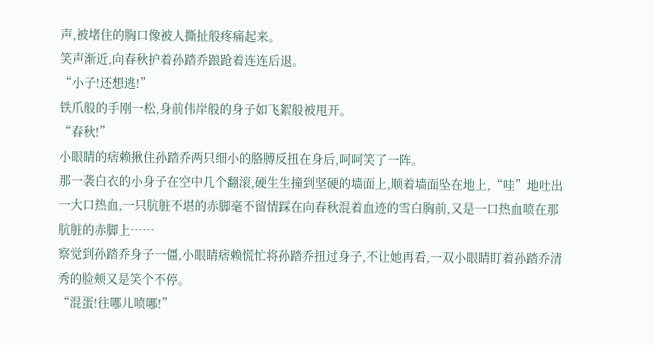声,被堵住的胸口像被人撕扯般疼痛起来。
笑声渐近,向春秋护着孙踏乔踉跄着连连后退。
“小子!还想逃!”
铁爪般的手刚一松,身前伟岸般的身子如飞絮般被甩开。
“春秋!”
小眼睛的痞赖揪住孙踏乔两只细小的胳膊反扭在身后,呵呵笑了一阵。
那一袭白衣的小身子在空中几个翻滚,硬生生撞到坚硬的墙面上,顺着墙面坠在地上,“哇”地吐出一大口热血,一只肮脏不堪的赤脚毫不留情踩在向春秋混着血迹的雪白胸前,又是一口热血喷在那肮脏的赤脚上……
察觉到孙踏乔身子一僵,小眼睛痞赖慌忙将孙踏乔扭过身子,不让她再看,一双小眼睛盯着孙踏乔清秀的脸颊又是笑个不停。
“混蛋!往哪儿喷哪!”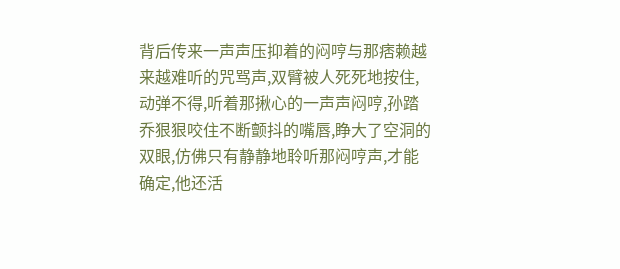背后传来一声声压抑着的闷哼与那痞赖越来越难听的咒骂声,双臂被人死死地按住,动弹不得,听着那揪心的一声声闷哼,孙踏乔狠狠咬住不断颤抖的嘴唇,睁大了空洞的双眼,仿佛只有静静地聆听那闷哼声,才能确定,他还活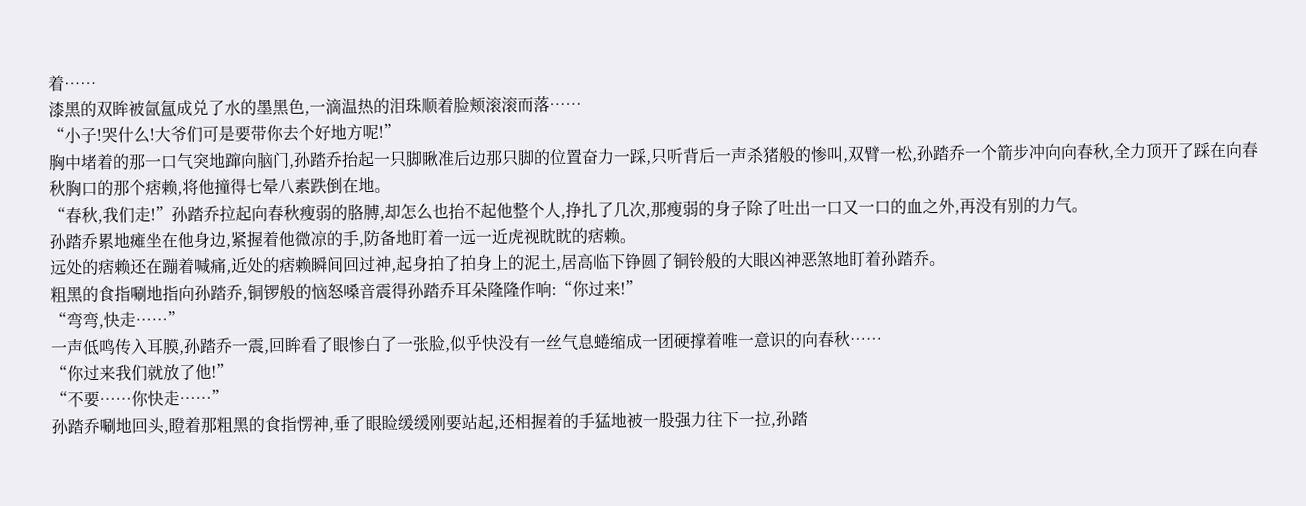着……
漆黑的双眸被氤氲成兑了水的墨黑色,一滴温热的泪珠顺着脸颊滚滚而落……
“小子!哭什么!大爷们可是要带你去个好地方呢!”
胸中堵着的那一口气突地蹿向脑门,孙踏乔抬起一只脚瞅准后边那只脚的位置奋力一踩,只听背后一声杀猪般的惨叫,双臂一松,孙踏乔一个箭步冲向向春秋,全力顶开了踩在向春秋胸口的那个痞赖,将他撞得七晕八素跌倒在地。
“春秋,我们走!”孙踏乔拉起向春秋瘦弱的胳膊,却怎么也抬不起他整个人,挣扎了几次,那瘦弱的身子除了吐出一口又一口的血之外,再没有别的力气。
孙踏乔累地瘫坐在他身边,紧握着他微凉的手,防备地盯着一远一近虎视眈眈的痞赖。
远处的痞赖还在蹦着喊痛,近处的痞赖瞬间回过神,起身拍了拍身上的泥土,居高临下铮圆了铜铃般的大眼凶神恶煞地盯着孙踏乔。
粗黑的食指唰地指向孙踏乔,铜锣般的恼怒嗓音震得孙踏乔耳朵隆隆作响:“你过来!”
“弯弯,快走……”
一声低鸣传入耳膜,孙踏乔一震,回眸看了眼惨白了一张脸,似乎快没有一丝气息蜷缩成一团硬撑着唯一意识的向春秋……
“你过来我们就放了他!”
“不要……你快走……”
孙踏乔唰地回头,瞪着那粗黑的食指愣神,垂了眼睑缓缓刚要站起,还相握着的手猛地被一股强力往下一拉,孙踏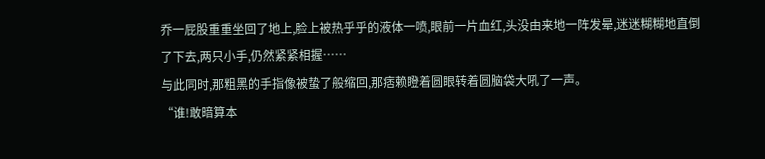乔一屁股重重坐回了地上,脸上被热乎乎的液体一喷,眼前一片血红,头没由来地一阵发晕,迷迷糊糊地直倒了下去,两只小手,仍然紧紧相握……
与此同时,那粗黑的手指像被蛰了般缩回,那痞赖瞪着圆眼转着圆脑袋大吼了一声。
“谁!敢暗算本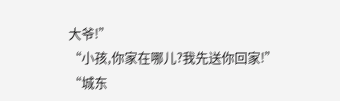大爷!”
“小孩,你家在哪儿?我先送你回家!”
“城东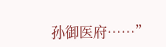孙御医府……”